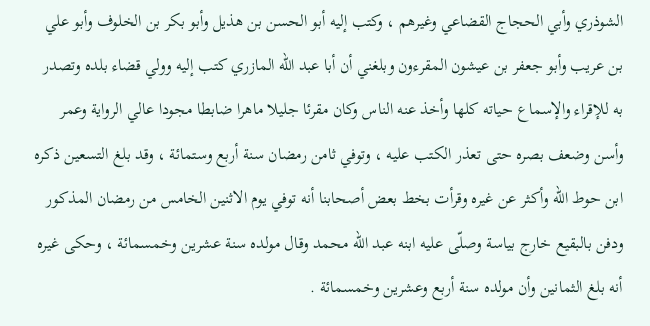الشوذري وأبي الحجاج القضاعي وغيرهم ، وكتب إليه أبو الحسن بن هذيل وأبو بكر بن الخلوف وأبو علي بن عريب وأبو جعفر بن عيشون المقرءون وبلغني أن أبا عبد اللّه المازري كتب إليه وولي قضاء بلده وتصدر به للإقراء والإسماع حياته كلها وأخذ عنه الناس وكان مقرئا جليلا ماهرا ضابطا مجودا عالي الرواية وعمر وأسن وضعف بصره حتى تعذر الكتب عليه ، وتوفي ثامن رمضان سنة أربع وستمائة ، وقد بلغ التسعين ذكره ابن حوط اللّه وأكثر عن غيره وقرأت بخط بعض أصحابنا أنه توفي يوم الاثنين الخامس من رمضان المذكور ودفن بالبقيع خارج بياسة وصلّى عليه ابنه عبد اللّه محمد وقال مولده سنة عشرين وخمسمائة ، وحكى غيره أنه بلغ الثمانين وأن مولده سنة أربع وعشرين وخمسمائة .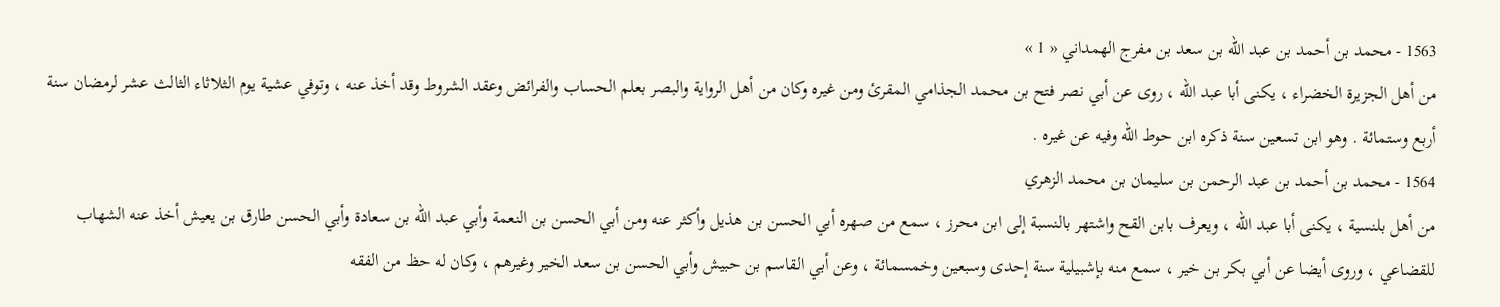1563 - محمد بن أحمد بن عبد اللّه بن سعد بن مفرج الهمداني « 1 »
من أهل الجزيرة الخضراء ، يكنى أبا عبد اللّه ، روى عن أبي نصر فتح بن محمد الجذامي المقرئ ومن غيره وكان من أهل الرواية والبصر بعلم الحساب والفرائض وعقد الشروط وقد أخذ عنه ، وتوفي عشية يوم الثلاثاء الثالث عشر لرمضان سنة أربع وستمائة . وهو ابن تسعين سنة ذكره ابن حوط اللّه وفيه عن غيره .
1564 - محمد بن أحمد بن عبد الرحمن بن سليمان بن محمد الزهري
من أهل بلنسية ، يكنى أبا عبد اللّه ، ويعرف بابن القح واشتهر بالنسبة إلى ابن محرز ، سمع من صهره أبي الحسن بن هذيل وأكثر عنه ومن أبي الحسن بن النعمة وأبي عبد اللّه بن سعادة وأبي الحسن طارق بن يعيش أخذ عنه الشهاب للقضاعي ، وروى أيضا عن أبي بكر بن خير ، سمع منه بإشبيلية سنة إحدى وسبعين وخمسمائة ، وعن أبي القاسم بن حبيش وأبي الحسن بن سعد الخير وغيرهم ، وكان له حظ من الفقه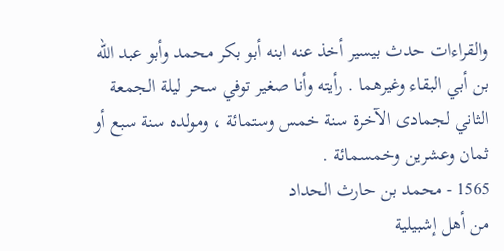والقراءات حدث بيسير أخذ عنه ابنه أبو بكر محمد وأبو عبد اللّه بن أبي البقاء وغيرهما . رأيته وأنا صغير توفي سحر ليلة الجمعة الثاني لجمادى الآخرة سنة خمس وستمائة ، ومولده سنة سبع أو ثمان وعشرين وخمسمائة .
1565 - محمد بن حارث الحداد
من أهل إشبيلية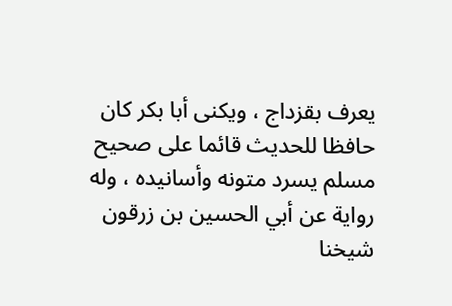يعرف بقزداج ، ويكنى أبا بكر كان حافظا للحديث قائما على صحيح مسلم يسرد متونه وأسانيده ، وله رواية عن أبي الحسين بن زرقون شيخنا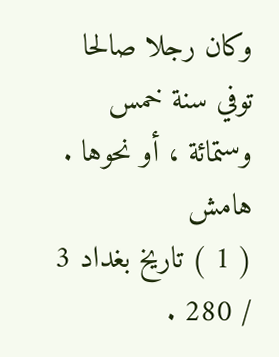وكان رجلا صالحا توفي سنة خمس وستمائة ، أو نحوها .
هامش
( 1 ) تاريخ بغداد 3 / 280 .